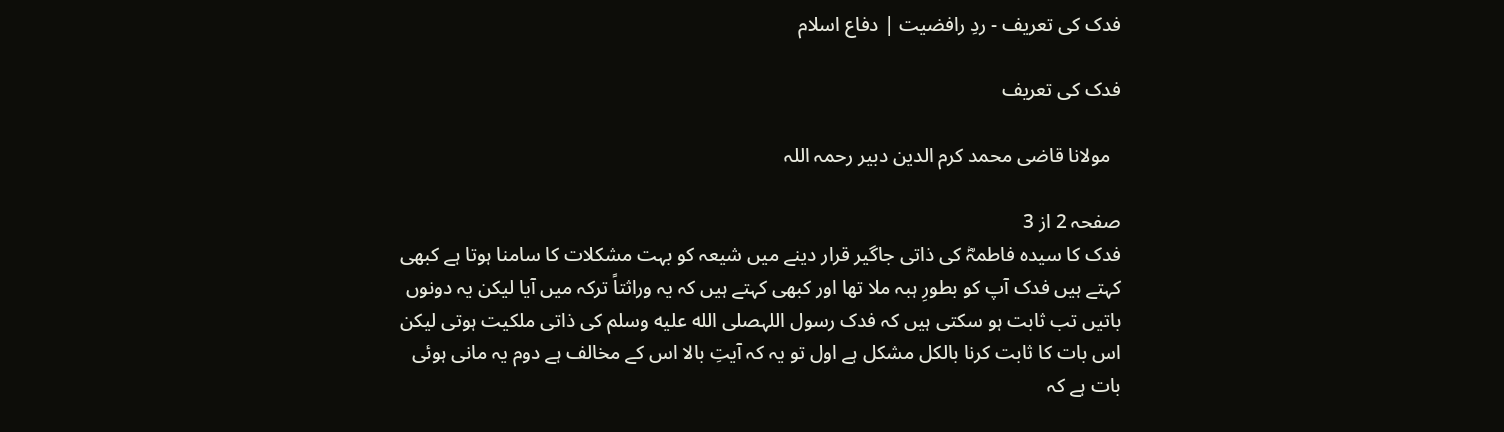فدک کی تعریف - ردِ رافضیت | دفاع اسلام

فدک کی تعریف

  مولانا قاضی محمد کرم الدین دبیر رحمہ اللہ

صفحہ 2 از 3
فدک کا سیدہ فاطمہؓ کی ذاتی جاگیر قرار دینے میں شیعہ کو بہت مشکلات کا سامنا ہوتا ہے کبھی کہتے ہیں فدک آپ کو بطورِ ہبہ ملا تھا اور کبھی کہتے ہیں کہ یہ وراثتاً ترکہ میں آیا لیکن یہ دونوں باتیں تب ثابت ہو سکتی ہیں کہ فدک رسول اللہصلى الله عليه وسلم کی ذاتی ملکیت ہوتی لیکن اس بات کا ثابت کرنا بالکل مشکل ہے اول تو یہ کہ آیتِ بالا اس کے مخالف ہے دوم یہ مانی ہوئی بات ہے کہ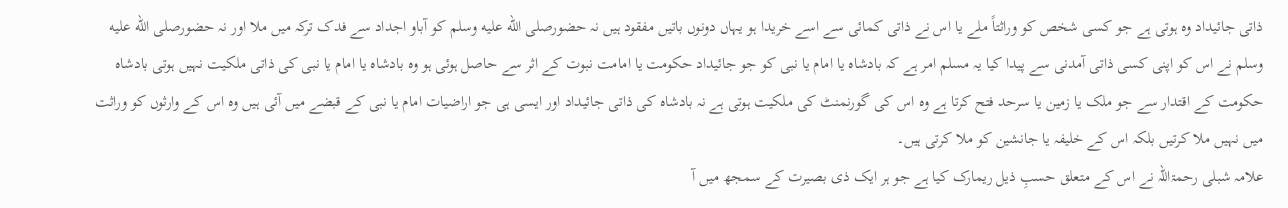ذاتی جائیداد وہ ہوتی ہے جو کسی شخص کو وراثتاً ملے یا اس نے ذاتی کمائی سے اسے خریدا ہو یہاں دونوں باتیں مفقود ہیں نہ حضورصلى الله عليه وسلم کو آباو اجداد سے فدک ترکہ میں ملا اور نہ حضورصلى الله عليه وسلم نے اس کو اپنی کسی ذاتی آمدنی سے پیدا کیا یہ مسلم امر ہے کہ بادشاہ یا امام یا نبی کو جو جائیداد حکومت یا امامت نبوت کے اثر سے حاصل ہوئی ہو وہ بادشاہ یا امام یا نبی کی ذاتی ملکیت نہیں ہوتی بادشاہ حکومت کے اقتدار سے جو ملک یا زمین یا سرحد فتح کرتا ہے وہ اس کی گورنمنٹ کی ملکیت ہوتی ہے نہ بادشاہ کی ذاتی جائیداد اور ایسی ہی جو اراضیات امام یا نبی کے قبضے میں آئی ہیں وہ اس کے وارثوں کو وراثت میں نہیں ملا کرتیں بلکہ اس کے خلیفہ یا جانشین کو ملا کرتی ہیں۔
علامہ شبلی رحمۃاللہ نے اس کے متعلق حسبِ ذیل ریمارک کیا ہے جو ہر ایک ذی بصیرت کے سمجھ میں آ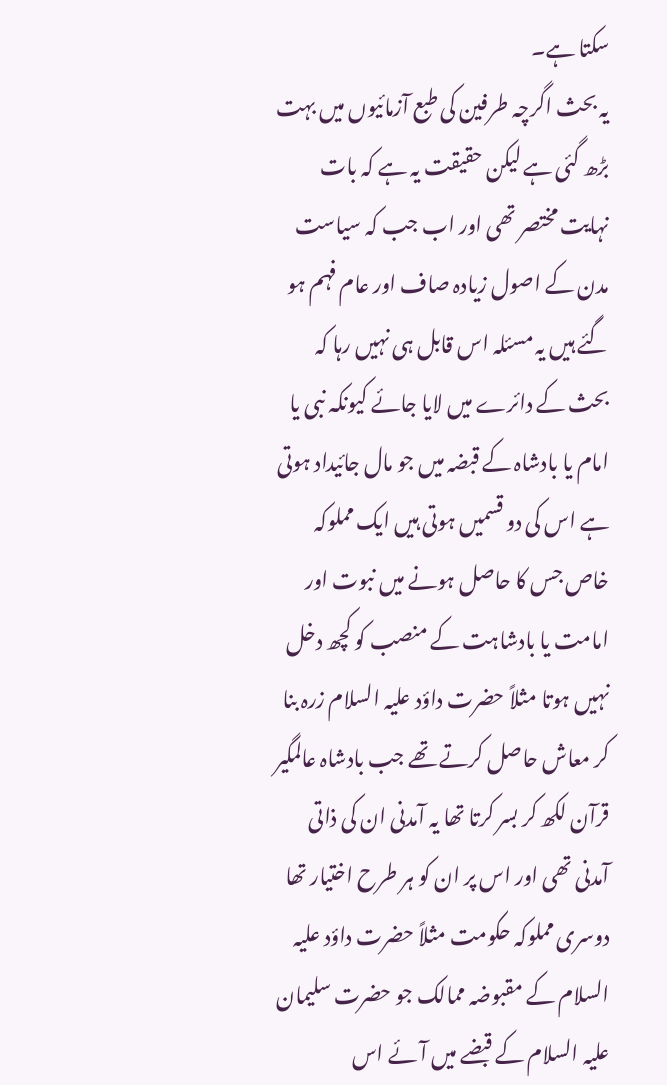سکتا ہے۔
یہ بحث اگرچہ طرفین کی طبع آزمائیوں میں بہت بڑھ گئی ہے لیکن حقیقت یہ ہے کہ بات نہایت مختصر تھی اور اب جب کہ سیاست مدن کے اصول زیادہ صاف اور عام فہم ہو گئے ہیں یہ مسئلہ اس قابل ہی نہیں رہا کہ بحث کے دائرے میں لایا جائے کیونکہ نبی یا امام یا بادشاہ کے قبضہ میں جو مال جائیداد ہوتی ہے اس کی دو قسمیں ہوتی ہیں ایک مملوکہ خاص جس کا حاصل ہونے میں نبوت اور امامت یا بادشاہت کے منصب کو کچھ دخل نہیں ہوتا مثلاً حضرت داؤد علیہ السلام زرہ بنا کر معاش حاصل کرتے تھے جب بادشاہ عالمگیر قرآن لکھ کر بسر کرتا تھا یہ آمدنی ان کی ذاتی آمدنی تھی اور اس پر ان کو ہر طرح اختیار تھا دوسری مملوکہ حکومت مثلاً حضرت داؤد علیہ السلام کے مقبوضہ ممالک جو حضرت سلیمان علیہ السلام کے قبضے میں آئے اس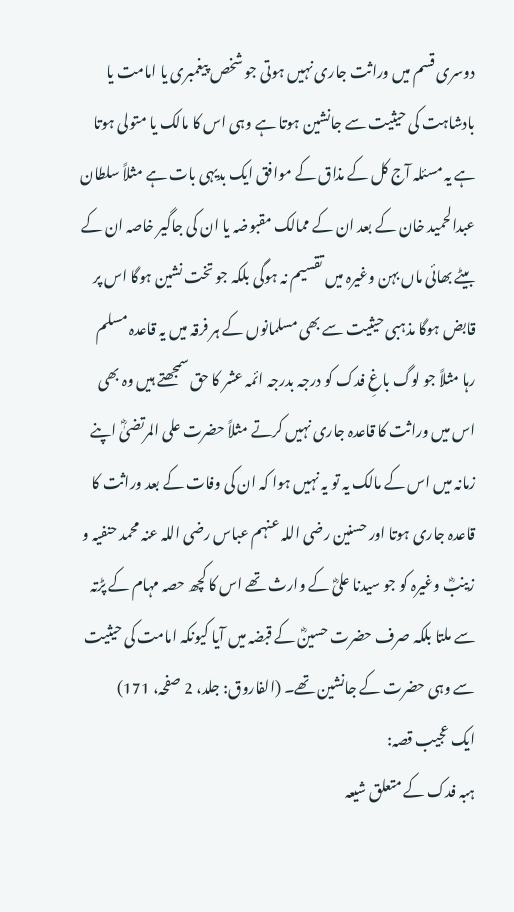دوسری قسم میں وراثت جاری نہیں ہوتی جو شخص پیغمبری یا امامت یا بادشاہت کی حیثیت سے جانشین ہوتا ہے وہی اس کا مالک یا متولی ہوتا ہے یہ مسئلہ آج کل کے مذاق کے موافق ایک بدیہی بات ہے مثلاً سلطان عبدالحمید خان کے بعد ان کے ممالک مقبوضہ یا ان کی جاگیر خاصہ ان کے بیٹے بھائی ماں بہن وغیرہ میں تقسیم نہ ہوگی بلکہ جو تخت نشین ہوگا اس پر قابض ہوگا مذہبی حیثیت سے بھی مسلمانوں کے ہر فرقہ میں یہ قاعدہ مسلم رہا مثلاً جو لوگ باغِ فدک کو درجہ بدرجہ ائمہ عشر کا حق سمجھتے ہیں وہ بھی اس میں وراثت کا قاعدہ جاری نہیں کرتے مثلاً حضرت علی المرتضیٰؓ اپنے زمانہ میں اس کے مالک یہ تو یہ نہیں ہوا کہ ان کی وفات کے بعد وراثت کا قاعدہ جاری ہوتا اور حسنین رضی اللہ عنہم عباس رضی اللہ عنہ محمد حنفیہ و زینبؓ وغیرہ کو جو سیدنا علیؓ کے وارث تھے اس کا کچھ حصہ مہام کے پڑتہ سے ملتا بلکہ صرف حضرت حسینؓ کے قبضہ میں آیا کیونکہ امامت کی حیثیت سے وہی حضرت کے جانشین تھے۔ (الفاروق: جلد، 2 صفحہ، 171)
ایک عجیب قصہ:
ہبہ فدک کے متعلق شیعہ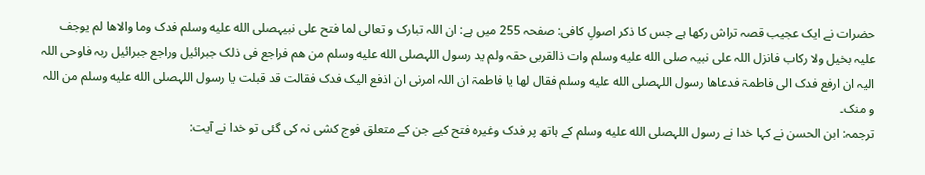حضرات نے ایک عجیب قصہ تراش رکھا ہے جس کا ذکر اصولِ کافی: صفحہ 255 میں ہے: ان اللہ تبارک و تعالی لما فتح علی نبیہصلى الله عليه وسلم فدک وما والاھا لم یوجف علیہ بخیل ولا رکاب فانزل اللہ علی نبیہ صلى الله عليه وسلم وات ذالقربی حقہ ولم ید رسول اللہصلى الله عليه وسلم من ھم فراجع فی ذلک جبرائیل وراجع جبرائیل ربہ فاوحی اللہ الیہ ان ارفع فدک الی فاطمۃ فدعاھا رسول اللہصلى الله عليه وسلم فقال لھا یا فاطمۃ ان اللہ امرنی ان اذفع الیک فدک فقالت قد قبلت یا رسول اللہصلى الله عليه وسلم من اللہ و منک۔
ترجمہ: ابن الحسن نے کہا خدا نے رسول اللہصلى الله عليه وسلم کے ہاتھ پر فدک وغیرہ فتح کیے جن کے متعلق فوج کشی نہ کی گئی تو خدا نے آیت: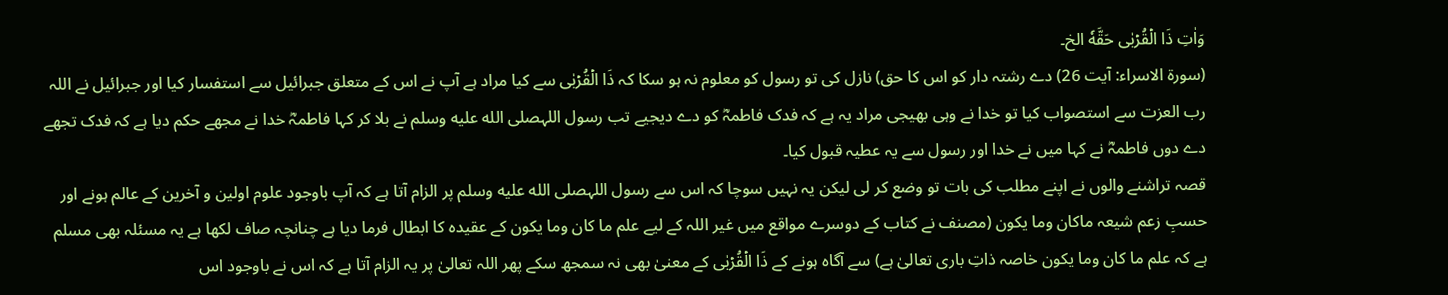وَاٰتِ ذَا الۡقُرۡبٰى حَقَّهٗ الخ۔
(سورۃ الاسراء: آیت 26) دے رشتہ دار کو اس کا حق) نازل کی تو رسول کو معلوم نہ ہو سکا کہ ذَا الۡقُرۡبٰى سے کیا مراد ہے آپ نے اس کے متعلق جبرائیل سے استفسار کیا اور جبرائیل نے اللہ رب العزت سے استصواب کیا تو خدا نے وہی بھیجی مراد یہ ہے کہ فدک فاطمہؓ کو دے دیجیے تب رسول اللہصلى الله عليه وسلم نے بلا کر کہا فاطمہؓ خدا نے مجھے حکم دیا ہے کہ فدک تجھے دے دوں فاطمہؓ نے کہا میں نے خدا اور رسول سے یہ عطیہ قبول کیا۔
قصہ تراشنے والوں نے اپنے مطلب کی بات تو وضع کر لی لیکن یہ نہیں سوچا کہ اس سے رسول اللہصلى الله عليه وسلم پر الزام آتا ہے کہ آپ باوجود علوم اولین و آخرین کے عالم ہونے اور حسبِ زعم شیعہ ماکان وما یکون (مصنف نے کتاب کے دوسرے مواقع میں غیر اللہ کے لیے علم ما کان وما یکون کے عقیدہ کا ابطال فرما دیا ہے چنانچہ صاف لکھا ہے یہ مسئلہ بھی مسلم ہے کہ علم ما کان وما یکون خاصہ ذاتِ باری تعالیٰ ہے) سے آگاہ ہونے کے ذَا الۡقُرۡبٰى کے معنیٰ بھی نہ سمجھ سکے پھر اللہ تعالیٰ پر یہ الزام آتا ہے کہ اس نے باوجود اس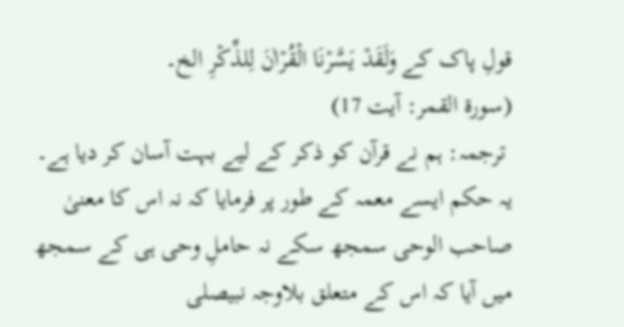قولِ پاک کے وَلَقَدۡ يَسَّرۡنَا الۡقُرۡاٰنَ لِلذِّكۡرِ الخ۔
(سورۃ القمر: آیت 17)
 ترجمہ: ہم نے قرآن کو ذکر کے لیے بہت آسان کر دیا ہے۔
یہ حکم ایسے معمہ کے طور پر فرمایا کہ نہ اس کا معنیٰ صاحب الوحی سمجھ سکے نہ حاملِ وحی ہی کے سمجھ میں آیا کہ اس کے متعلق بلاوجہ نبیصلى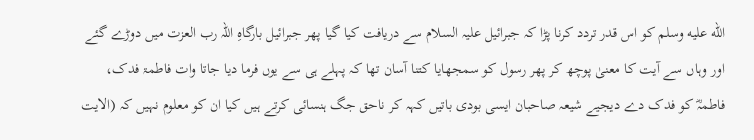الله عليه وسلم کو اس قدر تردد کرنا پڑا کہ جبرائیل علیہ السلام سے دریافت کیا گیا پھر جبرائیل بارگاہِ اللہ رب العزت میں دوڑے گئے اور وہاں سے آیت کا معنیٰ پوچھ کر پھر رسول کو سمجھایا کتنا آسان تھا کہ پہلے ہی سے یوں فرما دیا جاتا وات فاطمۃ فدک، فاطمہؓ کو فدک دے دیجیے شیعہ صاحبان ایسی بودی باتیں کہہ کر ناحق جگ ہنسائی کرتے ہیں کیا ان کو معلوم نہیں کہ (الایت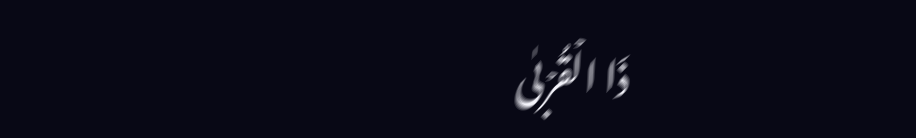ذَا الۡقُرۡبٰى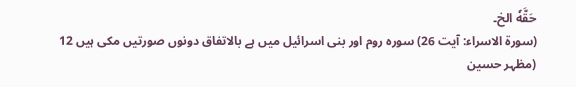حَقَّهٗ الخ۔
(سورۃ الاسراء: آیت 26) سورہ روم اور بنی اسرائیل میں ہے بالاتفاق دونوں صورتیں مکی ہیں 12 (مظہر حسین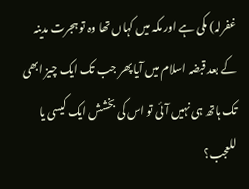غفرلہ) مکی ہے اور مکہ میں کہاں تھا وہ تو ہجرت مدینہ کے بعد قبضہ اسلام میں آیا پھر جب تک ایک چیز ابھی تک ہاتھ ہی نہیں آئی تو اس کی بخشش ایک کیسی یا للعجب؟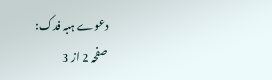دعوے ہبہ فدک:
صفحہ 2 از 3